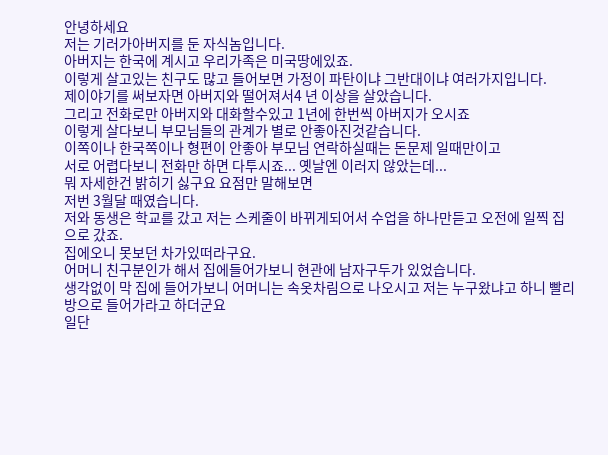안녕하세요
저는 기러가아버지를 둔 자식놈입니다.
아버지는 한국에 계시고 우리가족은 미국땅에있죠.
이렇게 살고있는 친구도 많고 들어보면 가정이 파탄이냐 그반대이냐 여러가지입니다.
제이야기를 써보자면 아버지와 떨어져서4 년 이상을 살았습니다.
그리고 전화로만 아버지와 대화할수있고 1년에 한번씩 아버지가 오시죠
이렇게 살다보니 부모님들의 관계가 별로 안좋아진것같습니다.
이쪽이나 한국쪽이나 형편이 안좋아 부모님 연락하실때는 돈문제 일때만이고
서로 어렵다보니 전화만 하면 다투시죠... 옛날엔 이러지 않았는데...
뭐 자세한건 밝히기 싫구요 요점만 말해보면
저번 3월달 때였습니다.
저와 동생은 학교를 갔고 저는 스케줄이 바뀌게되어서 수업을 하나만듣고 오전에 일찍 집으로 갔죠.
집에오니 못보던 차가있떠라구요.
어머니 친구분인가 해서 집에들어가보니 현관에 남자구두가 있었습니다.
생각없이 막 집에 들어가보니 어머니는 속옷차림으로 나오시고 저는 누구왔냐고 하니 빨리 방으로 들어가라고 하더군요
일단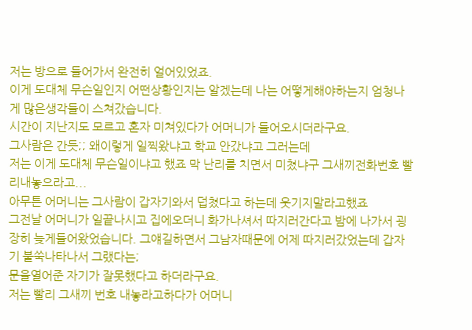저는 방으로 들어가서 완전히 얼어있었죠.
이게 도대체 무슨일인지 어떤상황인지는 알겠는데 나는 어떻게해야하는지 엄청나게 많은생각들이 스쳐갔습니다.
시간이 지난지도 모르고 혼자 미쳐있다가 어머니가 들어오시더라구요.
그사람은 간듯;; 왜이렇게 일찍왔냐고 학교 안갔냐고 그러는데
저는 이게 도대체 무슨일이냐고 했죠 막 난리를 치면서 미쳤냐구 그새끼전화번호 빨리내놓으라고...
아무튼 어머니는 그사람이 갑자기와서 덥쳤다고 하는데 웃기지말라고했죠
그전날 어머니가 일끝나시고 집에오더니 화가나셔서 따지러간다고 밤에 나가서 굉장히 늦게들어왔었습니다. 그얘길하면서 그남자때문에 어제 따지러갔었는데 갑자기 불쑥나타나서 그랬다는;
문을열어준 자기가 잘못했다고 하더라구요.
저는 빨리 그새끼 번호 내놓라고하다가 어머니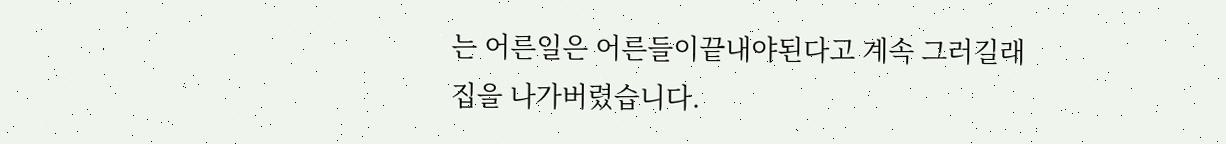는 어른일은 어른들이끝내야된다고 계속 그러길래
집을 나가버렸습니다.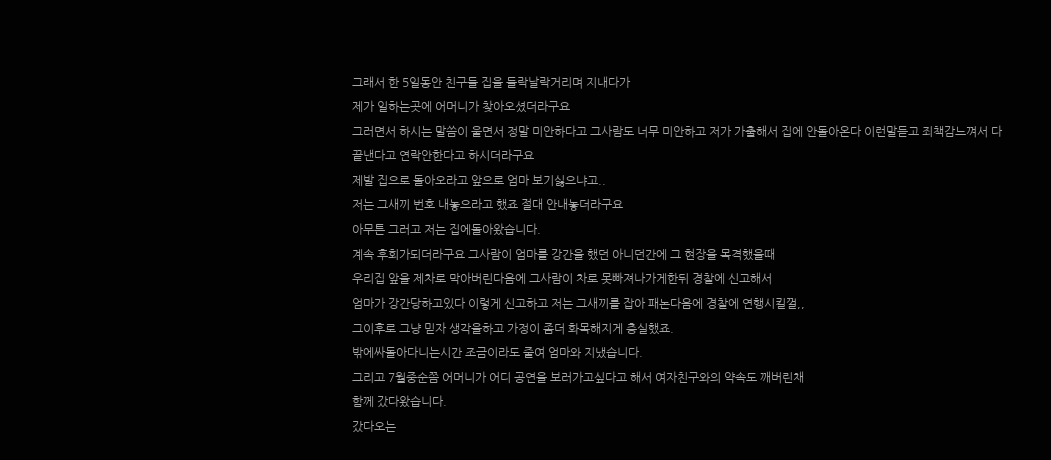그래서 한 5일동안 친구들 집을 들락날락거리며 지내다가
제가 일하는곳에 어머니가 찾아오셨더라구요
그러면서 하시는 말씀이 울면서 정말 미안하다고 그사람도 너무 미안하고 저가 가출해서 집에 안돌아온다 이런말듣고 죄책감느껴서 다끝낸다고 연락안한다고 하시더라구요
제발 집으로 돌아오라고 앞으로 엄마 보기싫으냐고..
저는 그새끼 번호 내놓으라고 했죠 절대 안내놓더라구요
아무튼 그러고 저는 집에돌아왔습니다.
계속 후회가되더라구요 그사람이 엄마를 강간을 했던 아니던간에 그 현장을 목격했을때
우리집 앞을 제차로 막아버린다음에 그사람이 차로 못빠져나가게한뒤 경찰에 신고해서
엄마가 강간당하고있다 이렇게 신고하고 저는 그새끼를 잡아 패논다음에 경찰에 연행시킬껄,,
그이후로 그냥 믿자 생각을하고 가정이 좀더 화목해지게 충실했죠.
밖에싸돌아다니는시간 조금이라도 줄여 엄마와 지냈습니다.
그리고 7월중순쯤 어머니가 어디 공연을 보러가고싶다고 해서 여자친구와의 약속도 깨버린채
함께 갔다왔습니다.
갔다오는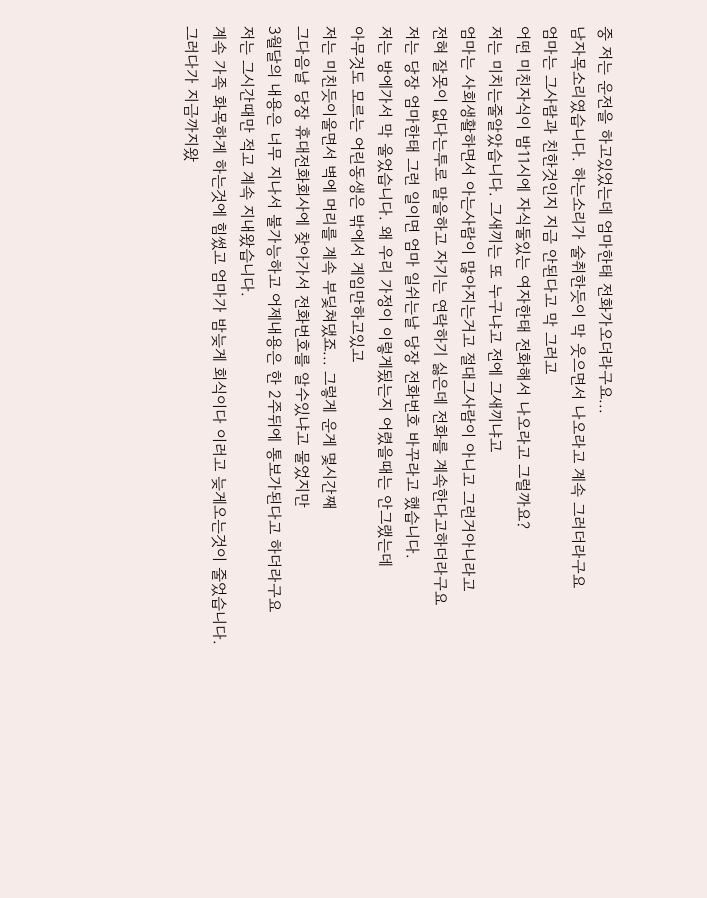중 저는 운전을 하고있었는데 엄마한태 전화가오더라구요...
남자목소리였습니다. 하는소리가 술취한듯이 막 웃으면서 나오라고 계속 그러더라구요
엄마는 그사람과 친한것인지 지금 안된다고 막 그러고
어떤 미친자식이 밤11시에 자식둘있는 여자한태 전화해서 나오라고 그럴까요?
저는 미치는줄알았습니다. 그새끼는 또 누구냐고 전에 그새끼냐고
엄마는 사회생활하면서 아는사람이 많아지는거고 절대그사람이 아니고 그런거아니라고
전혀 잘못이 없다는투로 말을하고 자기는 연락하기 싫은데 전화를 계속한다고하더라구요
저는 당장 엄마한태 그런 일이면 엄마 일쉬는날 당장 전화번호 바꾸라고 했습니다.
저는 방에가서 막 울었습니다. 왜 우리 가정이 이렇게됬는지 어렸을때는 안그랬는데
아무것도 모르는 어린동생은 밖에서 게임만하고있고
저는 미친듯이울면서 벽에 머리를 계속 부딫쳐댔죠... 그렇게 운게 몇시간째
그다음날 당장 휴대전화회사에 찾아가서 전화번호를 알수있냐고 물었지만
3월달의 내용은 너무 지나서 불가능하고 어제내용은 한 2주뒤에 통보가된다고 하더라구요
저는 그시간때만 적고 계속 지내왔습니다.
계속 가족 화목하게 하는것에 힘썼고 엄마가 밤늦게 회식이다 이러고 늦게오는것이 줄었습니다.
그러다가 지금까지왔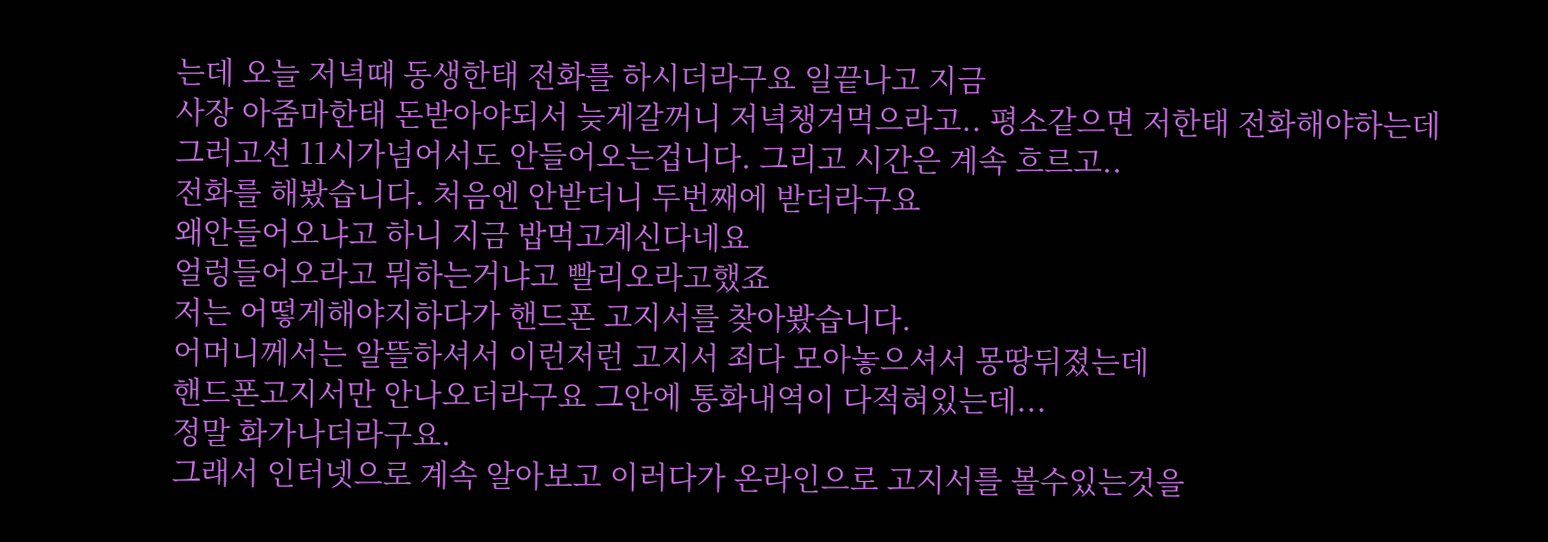는데 오늘 저녁때 동생한태 전화를 하시더라구요 일끝나고 지금
사장 아줌마한태 돈받아야되서 늦게갈꺼니 저녁챙겨먹으라고.. 평소같으면 저한태 전화해야하는데
그러고선 11시가넘어서도 안들어오는겁니다. 그리고 시간은 계속 흐르고..
전화를 해봤습니다. 처음엔 안받더니 두번째에 받더라구요
왜안들어오냐고 하니 지금 밥먹고계신다네요
얼렁들어오라고 뭐하는거냐고 빨리오라고했죠
저는 어떻게해야지하다가 핸드폰 고지서를 찾아봤습니다.
어머니께서는 알뜰하셔서 이런저런 고지서 죄다 모아놓으셔서 몽땅뒤졌는데
핸드폰고지서만 안나오더라구요 그안에 통화내역이 다적혀있는데...
정말 화가나더라구요.
그래서 인터넷으로 계속 알아보고 이러다가 온라인으로 고지서를 볼수있는것을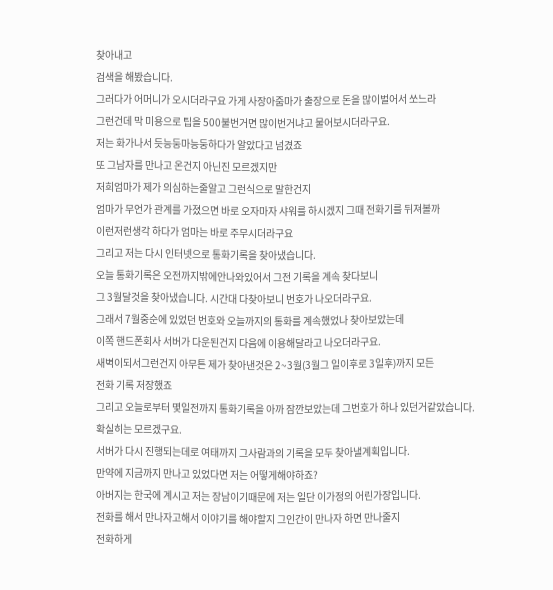찾아내고
검색을 해봤습니다.
그러다가 어머니가 오시더라구요 가게 사장아줌마가 출장으로 돈을 많이벌어서 쏘느라
그런건데 막 미용으로 팁을 500불번거면 많이번거냐고 물어보시더라구요.
저는 화가나서 듯능둥마능둥하다가 알았다고 넘겼죠
또 그남자를 만나고 온건지 아닌진 모르겠지만
저희엄마가 제가 의심하는줄알고 그런식으로 말한건지
엄마가 무언가 관계를 가졌으면 바로 오자마자 샤워를 하시겠지 그때 전화기를 뒤져볼까
이런저런생각 하다가 엄마는 바로 주무시더라구요
그리고 저는 다시 인터넷으로 통화기록을 찾아냈습니다.
오늘 통화기록은 오전까지밖에안나와있어서 그전 기록을 계속 찾다보니
그 3월달것을 찾아냈습니다. 시간대 다찾아보니 번호가 나오더라구요.
그래서 7월중순에 있었던 번호와 오늘까지의 통화를 계속했었나 찾아보았는데
이쪽 핸드폰회사 서버가 다운된건지 다음에 이용해달라고 나오더라구요.
새벽이되서그런건지 아무튼 제가 찾아낸것은 2~3월(3월그 일이후로 3일후)까지 모든
전화 기록 저장했죠
그리고 오늘로부터 몇일전까지 통화기록을 아까 잠깐보았는데 그번호가 하나 있던거같았습니다.
확실히는 모르겠구요.
서버가 다시 진행되는데로 여태까지 그사람과의 기록을 모두 찾아낼계획입니다.
만약에 지금까지 만나고 있었다면 저는 어떻게해야하죠?
아버지는 한국에 계시고 저는 장남이기때문에 저는 일단 이가정의 어린가장입니다.
전화를 해서 만나자고해서 이야기를 해야할지 그인간이 만나자 하면 만나줄지
전화하게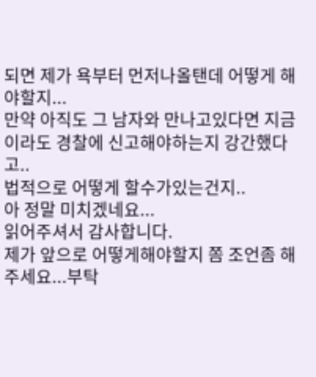되면 제가 욕부터 먼저나올탠데 어떻게 해야할지...
만약 아직도 그 남자와 만나고있다면 지금이라도 경찰에 신고해야하는지 강간했다고..
법적으로 어떻게 할수가있는건지..
아 정말 미치겠네요...
읽어주셔서 감사합니다.
제가 앞으로 어떻게해야할지 쫌 조언좀 해주세요...부탁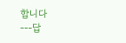합니다
---답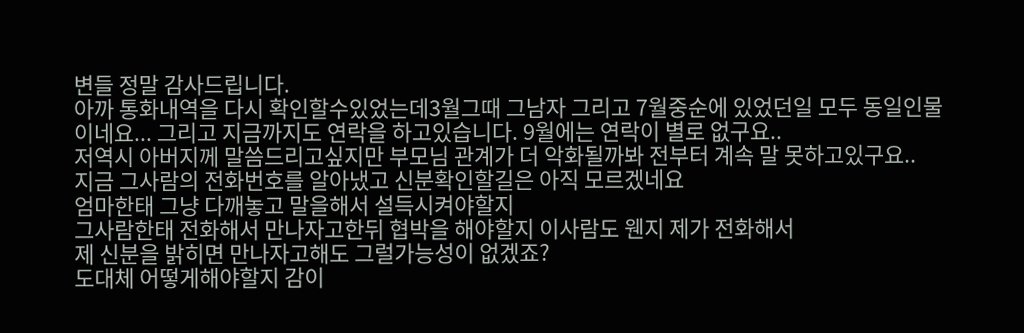변들 정말 감사드립니다.
아까 통화내역을 다시 확인할수있었는데3월그때 그남자 그리고 7월중순에 있었던일 모두 동일인물
이네요... 그리고 지금까지도 연락을 하고있습니다. 9월에는 연락이 별로 없구요..
저역시 아버지께 말씀드리고싶지만 부모님 관계가 더 악화될까봐 전부터 계속 말 못하고있구요..
지금 그사람의 전화번호를 알아냈고 신분확인할길은 아직 모르겠네요
엄마한태 그냥 다깨놓고 말을해서 설득시켜야할지
그사람한태 전화해서 만나자고한뒤 협박을 해야할지 이사람도 웬지 제가 전화해서
제 신분을 밝히면 만나자고해도 그럴가능성이 없겠죠?
도대체 어떻게해야할지 감이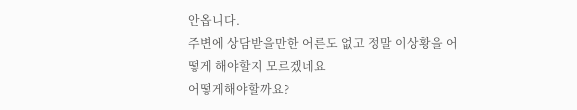안옵니다.
주변에 상담받을만한 어른도 없고 정말 이상황을 어떻게 해야할지 모르겠네요
어떻게해야할까요?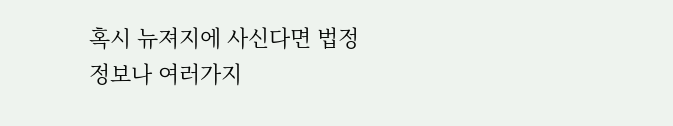혹시 뉴져지에 사신다면 법정정보나 여러가지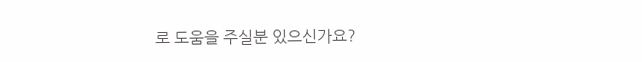로 도움을 주실분 있으신가요?